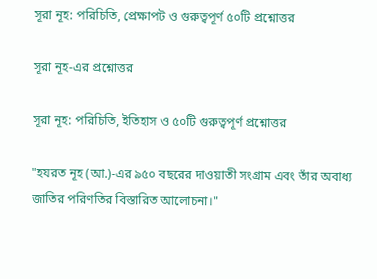সূরা নূহ: পরিচিতি, প্রেক্ষাপট ও গুরুত্বপূর্ণ ৫০টি প্রশ্নোত্তর

সূরা নূহ-এর প্রশ্নোত্তর

সূরা নূহ: পরিচিতি, ইতিহাস ও ৫০টি গুরুত্বপূর্ণ প্রশ্নোত্তর

"হযরত নূহ (আ.)-এর ৯৫০ বছরের দাওয়াতী সংগ্রাম এবং তাঁর অবাধ্য জাতির পরিণতির বিস্তারিত আলোচনা।"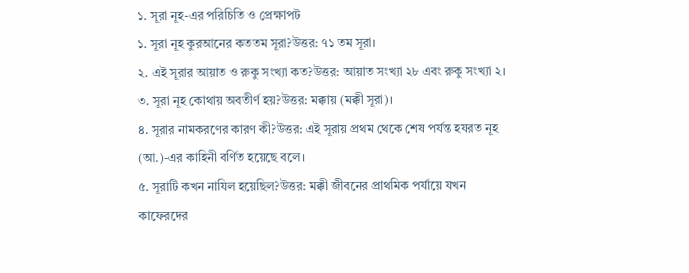১. সূরা নূহ-এর পরিচিতি ও প্রেক্ষাপট
১. সূরা নূহ কুরআনের কততম সূরা?উত্তর: ৭১ তম সূরা।
২. এই সূরার আয়াত ও রুকু সংখ্যা কত?উত্তর: আয়াত সংখ্যা ২৮ এবং রুকু সংখ্যা ২।
৩. সূরা নূহ কোথায় অবতীর্ণ হয়?উত্তর: মক্কায় (মক্কী সূরা)।
৪. সূরার নামকরণের কারণ কী?উত্তর: এই সূরায় প্রথম থেকে শেষ পর্যন্ত হযরত নূহ (আ.)-এর কাহিনী বর্ণিত হয়েছে বলে।
৫. সূরাটি কখন নাযিল হয়েছিল?উত্তর: মক্কী জীবনের প্রাথমিক পর্যায়ে যখন কাফেরদের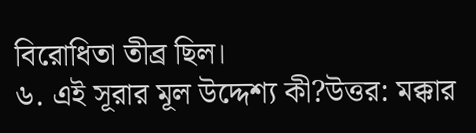বিরোধিতা তীব্র ছিল।
৬. এই সূরার মূল উদ্দেশ্য কী?উত্তর: মক্কার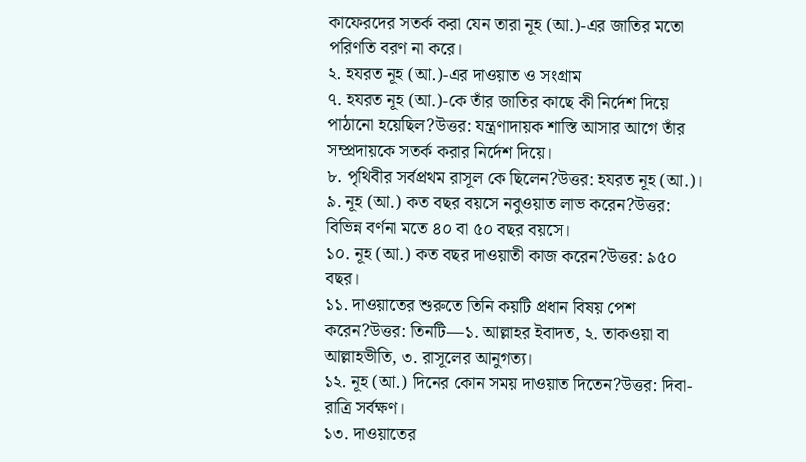কাফেরদের সতর্ক করা যেন তারা নূহ (আ.)-এর জাতির মতো পরিণতি বরণ না করে।
২. হযরত নূহ (আ.)-এর দাওয়াত ও সংগ্রাম
৭. হযরত নূহ (আ.)-কে তাঁর জাতির কাছে কী নির্দেশ দিয়ে পাঠানো হয়েছিল?উত্তর: যন্ত্রণাদায়ক শাস্তি আসার আগে তাঁর সম্প্রদায়কে সতর্ক করার নির্দেশ দিয়ে।
৮. পৃথিবীর সর্বপ্রথম রাসূল কে ছিলেন?উত্তর: হযরত নূহ (আ.)।
৯. নূহ (আ.) কত বছর বয়সে নবুওয়াত লাভ করেন?উত্তর: বিভিন্ন বর্ণনা মতে ৪০ বা ৫০ বছর বয়সে।
১০. নূহ (আ.) কত বছর দাওয়াতী কাজ করেন?উত্তর: ৯৫০ বছর।
১১. দাওয়াতের শুরুতে তিনি কয়টি প্রধান বিষয় পেশ করেন?উত্তর: তিনটি—১. আল্লাহর ইবাদত, ২. তাকওয়া বা আল্লাহভীতি, ৩. রাসূলের আনুগত্য।
১২. নূহ (আ.) দিনের কোন সময় দাওয়াত দিতেন?উত্তর: দিবা-রাত্রি সর্বক্ষণ।
১৩. দাওয়াতের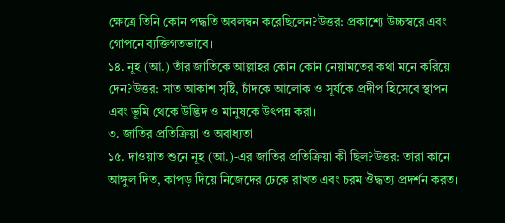ক্ষেত্রে তিনি কোন পদ্ধতি অবলম্বন করেছিলেন?উত্তর: প্রকাশ্যে উচ্চস্বরে এবং গোপনে ব্যক্তিগতভাবে।
১৪. নূহ (আ.) তাঁর জাতিকে আল্লাহর কোন কোন নেয়ামতের কথা মনে করিয়ে দেন?উত্তর: সাত আকাশ সৃষ্টি, চাঁদকে আলোক ও সূর্যকে প্রদীপ হিসেবে স্থাপন এবং ভূমি থেকে উদ্ভিদ ও মানুষকে উৎপন্ন করা।
৩. জাতির প্রতিক্রিয়া ও অবাধ্যতা
১৫. দাওয়াত শুনে নূহ (আ.)-এর জাতির প্রতিক্রিয়া কী ছিল?উত্তর: তারা কানে আঙ্গুল দিত, কাপড় দিয়ে নিজেদের ঢেকে রাখত এবং চরম ঔদ্ধত্য প্রদর্শন করত।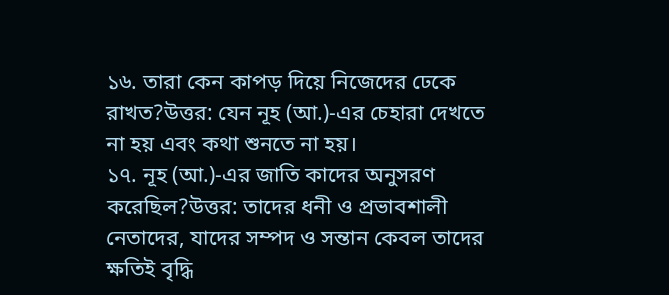১৬. তারা কেন কাপড় দিয়ে নিজেদের ঢেকে রাখত?উত্তর: যেন নূহ (আ.)-এর চেহারা দেখতে না হয় এবং কথা শুনতে না হয়।
১৭. নূহ (আ.)-এর জাতি কাদের অনুসরণ করেছিল?উত্তর: তাদের ধনী ও প্রভাবশালী নেতাদের, যাদের সম্পদ ও সন্তান কেবল তাদের ক্ষতিই বৃদ্ধি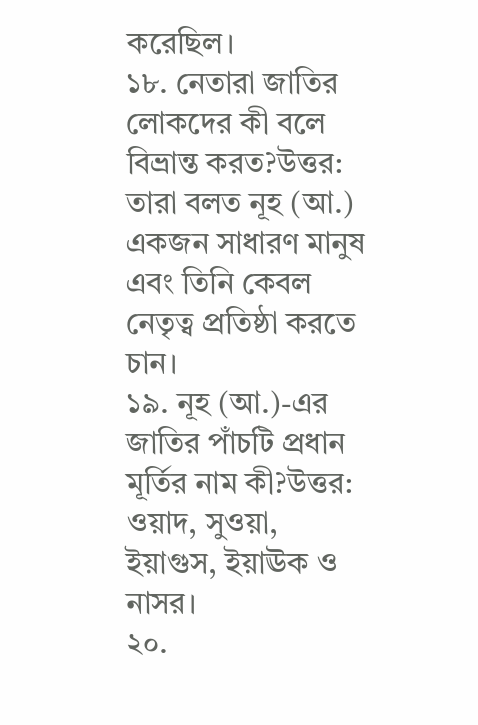করেছিল।
১৮. নেতারা জাতির লোকদের কী বলে বিভ্রান্ত করত?উত্তর: তারা বলত নূহ (আ.) একজন সাধারণ মানুষ এবং তিনি কেবল নেতৃত্ব প্রতিষ্ঠা করতে চান।
১৯. নূহ (আ.)-এর জাতির পাঁচটি প্রধান মূর্তির নাম কী?উত্তর: ওয়াদ, সুওয়া, ইয়াগুস, ইয়াঊক ও নাসর।
২০.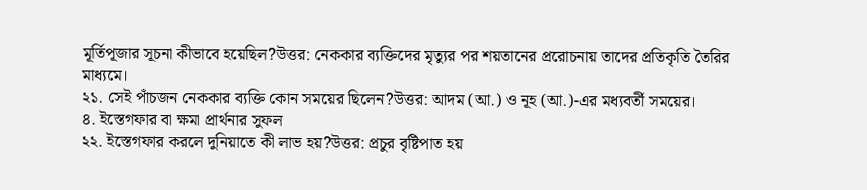মূর্তিপূজার সূচনা কীভাবে হয়েছিল?উত্তর: নেককার ব্যক্তিদের মৃত্যুর পর শয়তানের প্ররোচনায় তাদের প্রতিকৃতি তৈরির মাধ্যমে।
২১. সেই পাঁচজন নেককার ব্যক্তি কোন সময়ের ছিলেন?উত্তর: আদম (আ.) ও নূহ (আ.)-এর মধ্যবর্তী সময়ের।
৪. ইস্তেগফার বা ক্ষমা প্রার্থনার সুফল
২২. ইস্তেগফার করলে দুনিয়াতে কী লাভ হয়?উত্তর: প্রচুর বৃষ্টিপাত হয়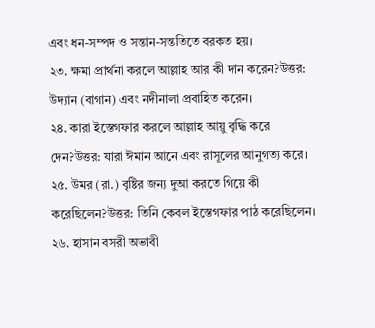এবং ধন-সম্পদ ও সন্তান-সন্ততিতে বরকত হয়।
২৩. ক্ষমা প্রার্থনা করলে আল্লাহ আর কী দান করেন?উত্তর: উদ্যান (বাগান) এবং নদীনালা প্রবাহিত করেন।
২৪. কারা ইস্তেগফার করলে আল্লাহ আয়ু বৃদ্ধি করে দেন?উত্তর: যারা ঈমান আনে এবং রাসূলের আনুগত্য করে।
২৫. উমর (রা.) বৃষ্টির জন্য দুআ করতে গিয়ে কী করেছিলেন?উত্তর: তিনি কেবল ইস্তেগফার পাঠ করেছিলেন।
২৬. হাসান বসরী অভাবী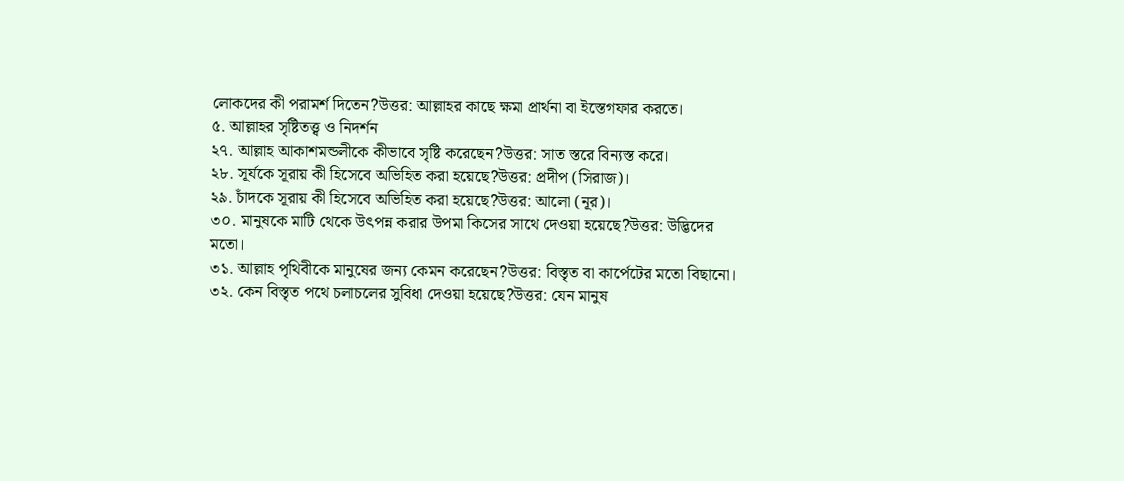লোকদের কী পরামর্শ দিতেন?উত্তর: আল্লাহর কাছে ক্ষমা প্রার্থনা বা ইস্তেগফার করতে।
৫. আল্লাহর সৃষ্টিতত্ত্ব ও নিদর্শন
২৭. আল্লাহ আকাশমন্ডলীকে কীভাবে সৃষ্টি করেছেন?উত্তর: সাত স্তরে বিন্যস্ত করে।
২৮. সূর্যকে সূরায় কী হিসেবে অভিহিত করা হয়েছে?উত্তর: প্রদীপ (সিরাজ)।
২৯. চাঁদকে সূরায় কী হিসেবে অভিহিত করা হয়েছে?উত্তর: আলো (নূর)।
৩০. মানুষকে মাটি থেকে উৎপন্ন করার উপমা কিসের সাথে দেওয়া হয়েছে?উত্তর: উদ্ভিদের মতো।
৩১. আল্লাহ পৃথিবীকে মানুষের জন্য কেমন করেছেন?উত্তর: বিস্তৃত বা কার্পেটের মতো বিছানো।
৩২. কেন বিস্তৃত পথে চলাচলের সুবিধা দেওয়া হয়েছে?উত্তর: যেন মানুষ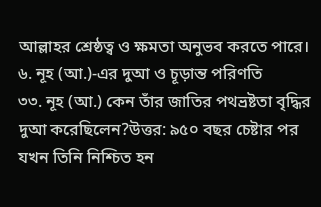আল্লাহর শ্রেষ্ঠত্ব ও ক্ষমতা অনুভব করতে পারে।
৬. নূহ (আ.)-এর দুআ ও চূড়ান্ত পরিণতি
৩৩. নূহ (আ.) কেন তাঁর জাতির পথভ্রষ্টতা বৃদ্ধির দুআ করেছিলেন?উত্তর: ৯৫০ বছর চেষ্টার পর যখন তিনি নিশ্চিত হন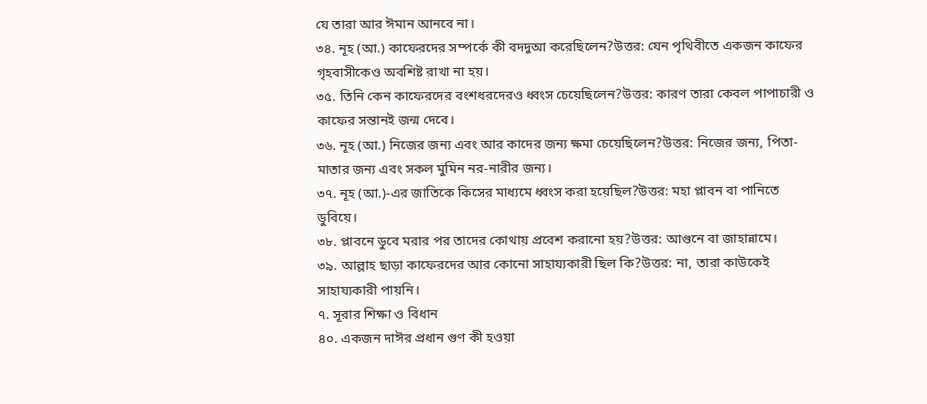যে তারা আর ঈমান আনবে না।
৩৪. নূহ (আ.) কাফেরদের সম্পর্কে কী বদদুআ করেছিলেন?উত্তর: যেন পৃথিবীতে একজন কাফের গৃহবাসীকেও অবশিষ্ট রাখা না হয়।
৩৫. তিনি কেন কাফেরদের বংশধরদেরও ধ্বংস চেয়েছিলেন?উত্তর: কারণ তারা কেবল পাপাচারী ও কাফের সন্তানই জন্ম দেবে।
৩৬. নূহ (আ.) নিজের জন্য এবং আর কাদের জন্য ক্ষমা চেয়েছিলেন?উত্তর: নিজের জন্য, পিতা-মাতার জন্য এবং সকল মুমিন নর-নারীর জন্য।
৩৭. নূহ (আ.)-এর জাতিকে কিসের মাধ্যমে ধ্বংস করা হয়েছিল?উত্তর: মহা প্লাবন বা পানিতে ডুবিয়ে।
৩৮. প্লাবনে ডুবে মরার পর তাদের কোথায় প্রবেশ করানো হয়?উত্তর: আগুনে বা জাহান্নামে।
৩৯. আল্লাহ ছাড়া কাফেরদের আর কোনো সাহায্যকারী ছিল কি?উত্তর: না, তারা কাউকেই সাহায্যকারী পায়নি।
৭. সূরার শিক্ষা ও বিধান
৪০. একজন দাঈর প্রধান গুণ কী হওয়া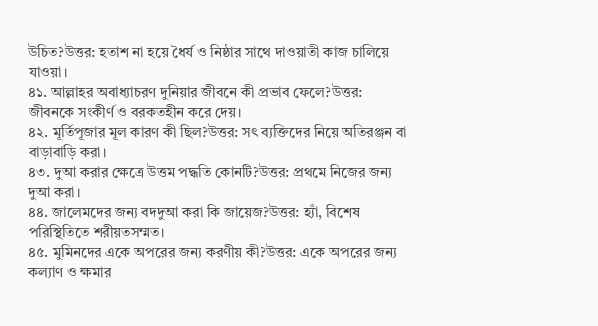উচিত?উত্তর: হতাশ না হয়ে ধৈর্য ও নিষ্ঠার সাথে দাওয়াতী কাজ চালিয়ে যাওয়া।
৪১. আল্লাহর অবাধ্যাচরণ দুনিয়ার জীবনে কী প্রভাব ফেলে?উত্তর: জীবনকে সংকীর্ণ ও বরকতহীন করে দেয়।
৪২. মূর্তিপূজার মূল কারণ কী ছিল?উত্তর: সৎ ব্যক্তিদের নিয়ে অতিরঞ্জন বা বাড়াবাড়ি করা।
৪৩. দুআ করার ক্ষেত্রে উত্তম পদ্ধতি কোনটি?উত্তর: প্রথমে নিজের জন্য দুআ করা।
৪৪. জালেমদের জন্য বদদুআ করা কি জায়েজ?উত্তর: হ্যাঁ, বিশেষ পরিস্থিতিতে শরীয়তসম্মত।
৪৫. মুমিনদের একে অপরের জন্য করণীয় কী?উত্তর: একে অপরের জন্য কল্যাণ ও ক্ষমার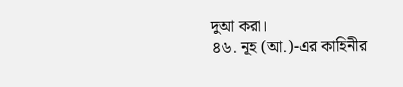দুআ করা।
৪৬. নূহ (আ.)-এর কাহিনীর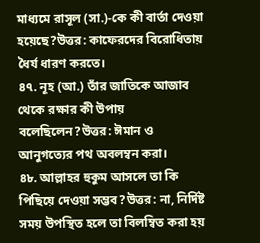মাধ্যমে রাসূল (সা.)-কে কী বার্তা দেওয়া হয়েছে?উত্তর: কাফেরদের বিরোধিতায় ধৈর্য ধারণ করতে।
৪৭. নূহ (আ.) তাঁর জাতিকে আজাব থেকে রক্ষার কী উপায় বলেছিলেন?উত্তর: ঈমান ও আনুগত্যের পথ অবলম্বন করা।
৪৮. আল্লাহর হুকুম আসলে তা কি পিছিয়ে দেওয়া সম্ভব?উত্তর: না, নির্দিষ্ট সময় উপস্থিত হলে তা বিলম্বিত করা হয়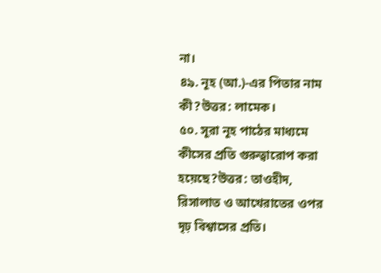না।
৪৯. নূহ (আ.)-এর পিতার নাম কী?উত্তর: লামেক।
৫০. সূরা নূহ পাঠের মাধ্যমে কীসের প্রতি গুরুত্বারোপ করা হয়েছে?উত্তর: তাওহীদ, রিসালাত ও আখেরাতের ওপর দৃঢ় বিশ্বাসের প্রতি।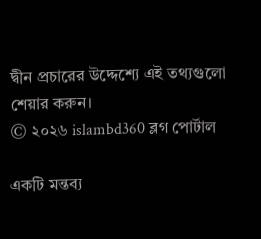দ্বীন প্রচারের উদ্দেশ্যে এই তথ্যগুলো শেয়ার করুন।
© ২০২৬ islambd360 ব্লগ পোর্টাল

একটি মন্তব্য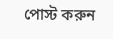পোস্ট করুন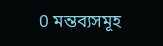0 মন্তব্যসমূহ